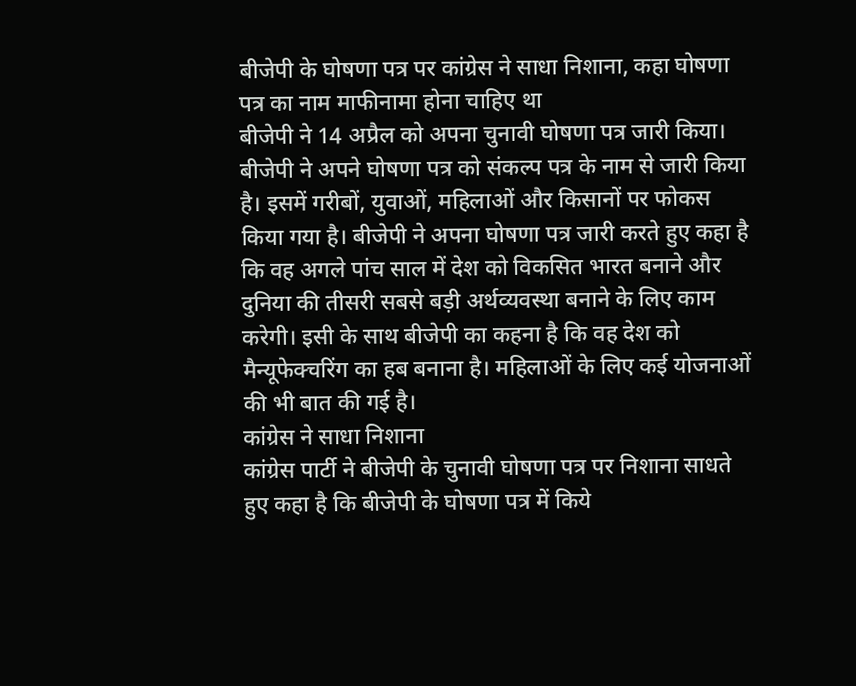बीजेपी के घोषणा पत्र पर कांग्रेस ने साधा निशाना, कहा घोषणा पत्र का नाम माफीनामा होना चाहिए था
बीजेपी ने 14 अप्रैल को अपना चुनावी घोषणा पत्र जारी किया। बीजेपी ने अपने घोषणा पत्र को संकल्प पत्र के नाम से जारी किया है। इसमें गरीबों, युवाओं, महिलाओं और किसानों पर फोकस किया गया है। बीजेपी ने अपना घोषणा पत्र जारी करते हुए कहा है कि वह अगले पांच साल में देश को विकसित भारत बनाने और दुनिया की तीसरी सबसे बड़ी अर्थव्यवस्था बनाने के लिए काम करेगी। इसी के साथ बीजेपी का कहना है कि वह देश को मैन्यूफेक्चरिंग का हब बनाना है। महिलाओं के लिए कई योजनाओं की भी बात की गई है।
कांग्रेस ने साधा निशाना
कांग्रेस पार्टी ने बीजेपी के चुनावी घोषणा पत्र पर निशाना साधते हुए कहा है कि बीजेपी के घोषणा पत्र में किये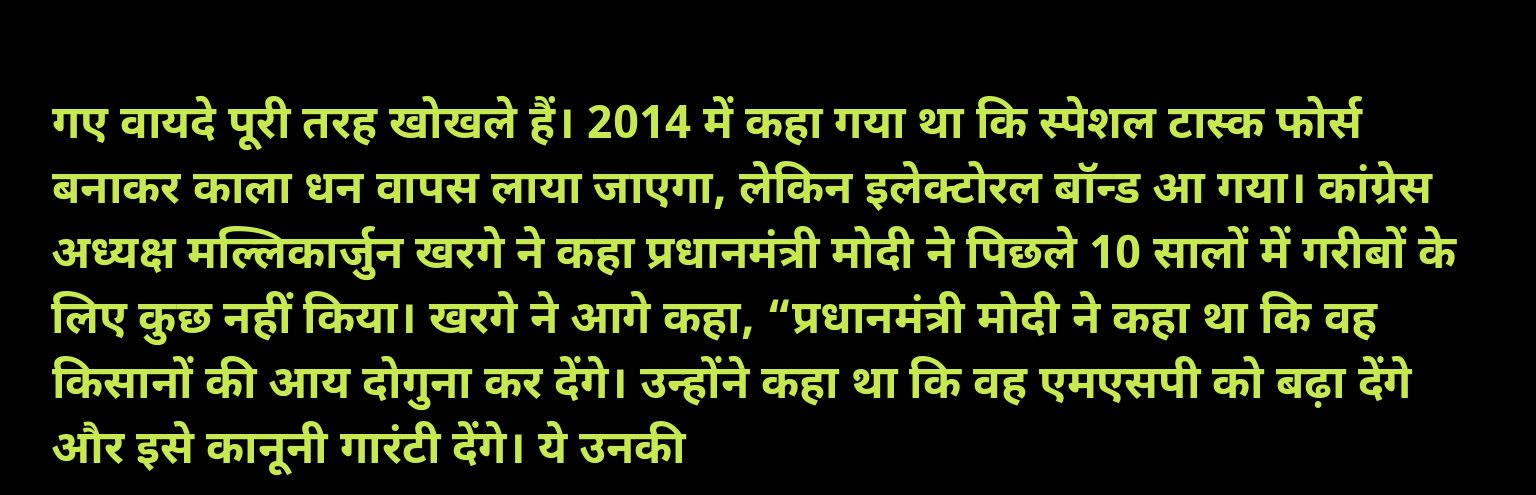गए वायदे पूरी तरह खोखले हैं। 2014 में कहा गया था कि स्पेशल टास्क फोर्स बनाकर काला धन वापस लाया जाएगा, लेकिन इलेक्टोरल बॉन्ड आ गया। कांग्रेस अध्यक्ष मल्लिकार्जुन खरगे ने कहा प्रधानमंत्री मोदी ने पिछले 10 सालों में गरीबों के लिए कुछ नहीं किया। खरगे ने आगे कहा, “प्रधानमंत्री मोदी ने कहा था कि वह किसानों की आय दोगुना कर देंगे। उन्होंने कहा था कि वह एमएसपी को बढ़ा देंगे और इसे कानूनी गारंटी देंगे। ये उनकी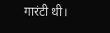गारंटी थी।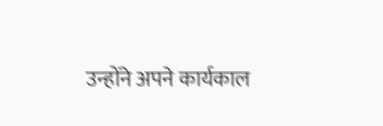उन्होंने अपने कार्यकाल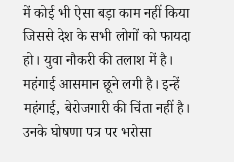में कोई भी ऐसा बड़ा काम नहीं किया जिससे देश के सभी लोगों को फायदा हो। युवा नौकरी की तलाश में है। महंगाई आसमान छूने लगी है। इन्हें महंगाई, बेरोजगारी की चिंता नहीं है। उनके घोषणा पत्र पर भरोसा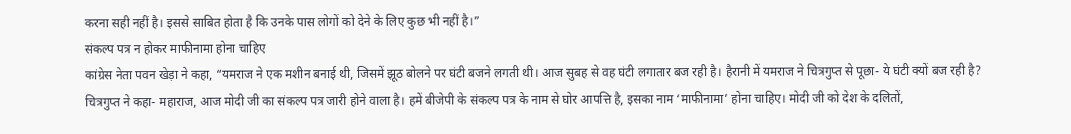करना सही नहीं है। इससे साबित होता है कि उनके पास लोगों को देने के लिए कुछ भी नहीं है।”
संकल्प पत्र न होकर माफीनामा होना चाहिए
कांग्रेस नेता पवन खेड़ा ने कहा, “यमराज ने एक मशीन बनाई थी, जिसमें झूठ बोलने पर घंटी बजने लगती थी। आज सुबह से वह घंटी लगातार बज रही है। हैरानी में यमराज ने चित्रगुप्त से पूछा- ये घंटी क्यों बज रही है? चित्रगुप्त ने कहा- महाराज, आज मोदी जी का संकल्प पत्र जारी होने वाला है। हमें बीजेपी के संकल्प पत्र के नाम से घोर आपत्ति है, इसका नाम ‘माफीनामा’ होना चाहिए। मोदी जी को देश के दलितों,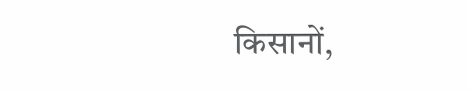किसानों,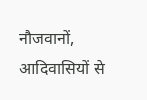नौजवानों, आदिवासियों से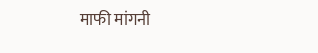माफी मांगनी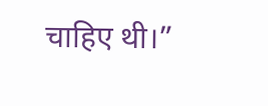चाहिए थी।”